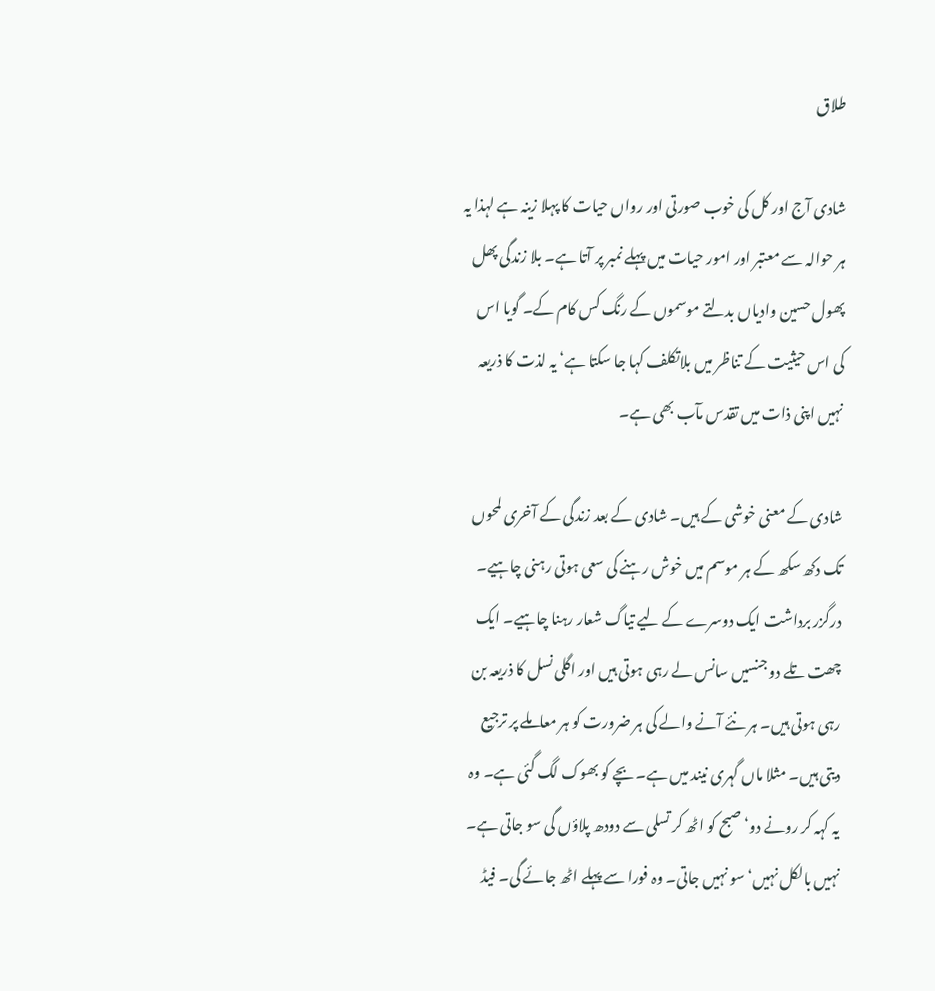طلاق

شادی آج اور کل کی خوب صورتی اور رواں حیات کا پہلا زینہ ہے لہذا یہ ہر حوالہ سے معتبر اور امور حیات میں پہلے نمبر پر آتا ہے۔ بلا زندگی پھل پھول حسین وادیاں بدلتے موسموں کے رنگ کس کام کے۔ گویا اس کی اس حیثیت کے تناظر میں بلاتکلف کہا جا سکتا ہے‘ یہ لذت کا ذریعہ نہیں اپنی ذات میں تقدس مآب بھی ہے۔

شادی کے معنی خوشی کے ہیں۔ شادی کے بعد زندگی کے آخری لمحوں تک دکھ سکھ کے ہر موسم میں خوش رہنے کی سعی ہوتی رہنی چاہیے۔ درگزر برداشت ایک دوسرے کے لیے تیاگ شعار رہنا چاہیے۔ ایک چھت تلے دو جنسیں سانس لے رہی ہوتی ہیں اور اگلی نسل کا ذریعہ بن رہی ہوتی ہیں۔ ہر نئے آنے والے کی ہر ضرورت کو ہر معاملے پر ترجیع دیتی ہیں۔ مثلا ماں گہری نیند میں ہے۔ بچے کو بھوک لگ گئی ہے۔ وہ یہ کہہ کر رونے دو‘ صبح کو اٹھ کر تسلی سے دودھ پلاؤں گی سو جاتی ہے۔ نہیں بالکل نہیں‘ سو نہیں جاتی۔ وہ فورا سے پہلے اٹھ جائے گی۔ فیڈ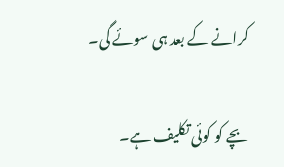کرانے کے بعد ہی سوئے گی۔

بچے کو کوئی تکلیف ہے۔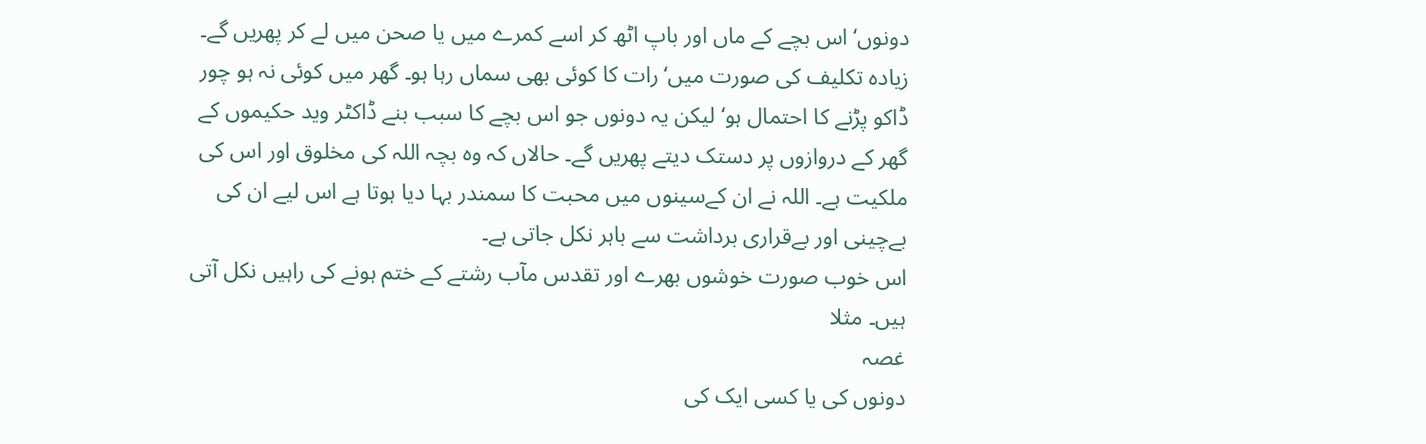دونوں‘ اس بچے کے ماں اور باپ اٹھ کر اسے کمرے میں یا صحن میں لے کر پھریں گے۔ زیادہ تکلیف کی صورت میں‘ رات کا کوئی بھی سماں رہا ہو۔ گھر میں کوئی نہ ہو چور ڈاکو پڑنے کا احتمال ہو‘ لیکن یہ دونوں جو اس بچے کا سبب بنے ڈاکٹر وید حکیموں کے گھر کے دروازوں پر دستک دیتے پھریں گے۔ حالاں کہ وہ بچہ اللہ کی مخلوق اور اس کی ملکیت ہے۔ اللہ نے ان کےسینوں میں محبت کا سمندر بہا دیا ہوتا ہے اس لیے ان کی بےچینی اور بےقراری برداشت سے باہر نکل جاتی ہے۔
اس خوب صورت خوشوں بھرے اور تقدس مآب رشتے کے ختم ہونے کی راہیں نکل آتی ہیں۔ مثلا
غصہ
دونوں کی یا کسی ایک کی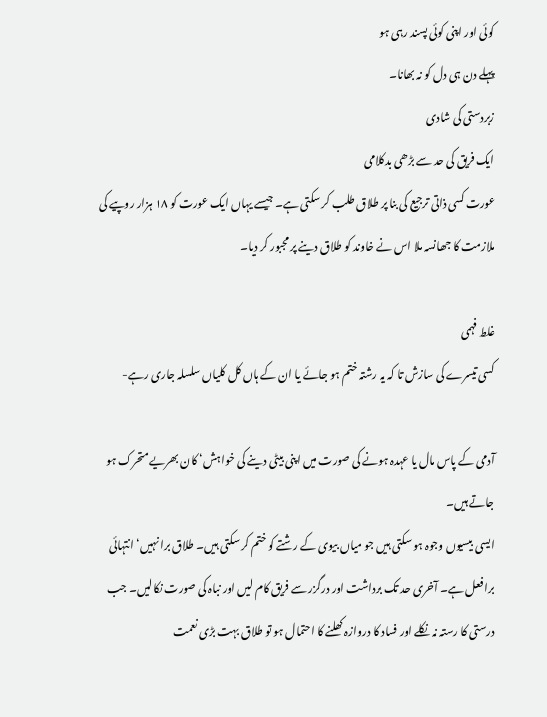کوئی اور اپنی کوئی پسند رہی ہو
پہلے دن ہی دل کو نہ بھانا۔
زبردستی کی شادی
ایک فریق کی حد سے بڑھی بدکلامی
عورت کسی ذاتی ترجیع کی بنا پر طلاق طلب کر سکتی ہے۔ جیسے یہاں ایک عورت کو ١٨ ہزار روپیے کی ملازمت کا جھانسہ ملا اس نے خاوند کو طلاق دینے پر مجبور کر دیا۔

غلط فہمی
کسی تیسرے کی سازش تا کہ یہ رشتہ ختم ہو جائے یا ان کے ہاں کل کلیاں سلسلہ جاری رہے-

آدمی کے پاس مال یا عہدہ ہونے کی صورت میں اپنی بیٹی دینے کی خواہش‘ کان بھریے متحرک ہو جاتے ہیں۔
ایسی بیسیوں وجوہ ہو سکتی ہیں جو میاں بیوی کے رشتے کو ختم کر سکتی ہیں۔ طلاق برا نہیں‘ انتہائی برا فعل ہے۔ آخری حد تک برداشت اور درگزر سے فریق کام لیں اور نباہ کی صورت نکالیں۔ جب درستی کا رستہ نہ نکلے اور فساد کا دروازہ کھلنے کا احتمال ہو تو طلاق بہت بڑی نعمت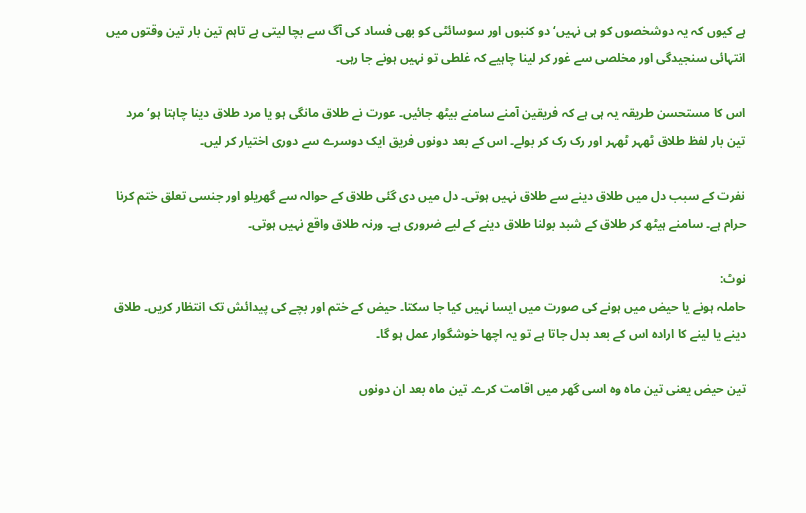ہے کیوں کہ یہ دوشخصوں کو ہی نہیں‘ دو کنبوں اور سوسائٹی کو بھی فساد کی آگ سے بچا لیتی ہے تاہم تین بار تین وقتوں میں انتہائی سنجیدگی اور مخلصی سے غور کر لینا چاہیے کہ غلطی تو نہیں ہونے جا رہی۔

اس کا مستحسن طریقہ یہ ہی ہے کہ فریقین آمنے سامنے بیٹھ جائیں۔ عورت نے طلاق مانگی ہو یا مرد طلاق دینا چاہتا ہو‘ مرد تین بار لفظ طلاق ٹھہر ٹھہر اور رک رک کر بولے۔ اس کے بعد دونوں فریق ایک دوسرے سے دوری اختیار کر لیں۔

نفرت کے سبب دل میں طلاق دینے سے طلاق نہیں ہوتی۔ دل میں دی گئی طلاق کے حوالہ سے گھریلو اور جنسی تعلق ختم کرنا حرام ہے۔ سامنے ہیٹھ کر طلاق کے شبد بولنا طلاق دینے کے لیے ضروری ہے۔ ورنہ طلاق واقع نہیں ہوتی۔

نوٹ:
حاملہ ہونے یا حیض میں ہونے کی صورت میں ایسا نہیں کیا جا سکتا۔ حیض کے ختم اور بچے کی پیدائش تک انتظار کریں۔ طلاق دینے یا لینے کا ارادہ اس کے بعد بدل جاتا ہے تو یہ اچھا خوشگوار عمل ہو گا۔

تین حیض یعنی تین ماہ وہ اسی گھر میں اقامت کرے۔ تین ماہ بعد ان دونوں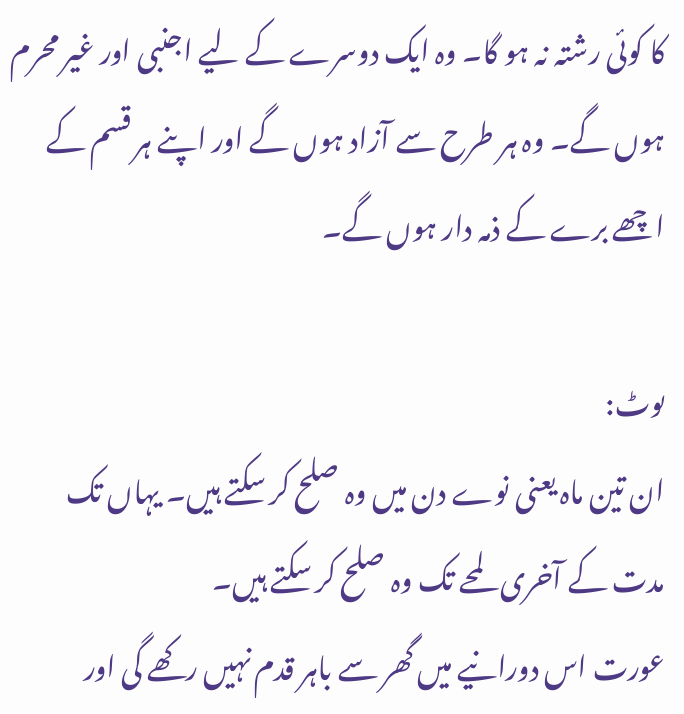کا کوئی رشتہ نہ ہو گا۔ وہ ایک دوسرے کے لیے اجنبی اور غیر محرم ہوں گے۔ وہ ہر طرح سے آزاد ہوں گے اور اپنے ہر قسم کے اچھے برے کے ذمہ دار ہوں گے۔

ںوٹ:
ان تین ماہ یعنی نوے دن میں وہ صلح کر سکتے ہیں۔ یہاں تک مدت کے آخری لمحے تک وہ صلح کر سکتے ہیں۔
عورت اس دورانیے میں گھر سے باہر قدم نہیں رکھے گی اور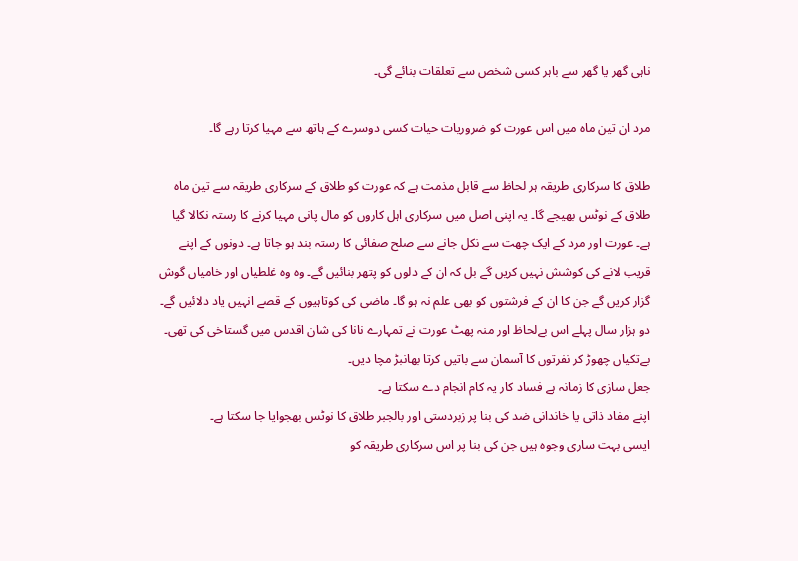ناہی گھر یا گھر سے باہر کسی شخص سے تعلقات بنائے گی۔

مرد ان تین ماہ میں اس عورت کو ضروریات حیات کسی دوسرے کے ہاتھ سے مہیا کرتا رہے گا۔

طلاق کا سرکاری طریقہ ہر لحاظ سے قابل مذمت ہے کہ عورت کو طلاق کے سرکاری طریقہ سے تین ماہ طلاق کے نوٹس بھیجے گا۔ یہ اپنی اصل میں سرکاری اہل کاروں کو مال پانی مہیا کرنے کا رستہ نکالا گیا ہے۔ عورت اور مرد کے ایک چھت سے نکل جانے سے صلح صفائی کا رستہ بند ہو جاتا ہے۔ دونوں کے اپنے قریب لانے کی کوشش نہیں کریں گے بل کہ ان کے دلوں کو پتھر بنائیں گے۔ وہ وہ غلطیاں اور خامیاں گوش گزار کریں گے جن کا ان کے فرشتوں کو بھی علم نہ ہو گا۔ ماضی کی کوتاہیوں کے قصے انہیں یاد دلائیں گے۔ دو ہزار سال پہلے اس بےلحاظ اور منہ پھٹ عورت نے تمہارے نانا کی شان اقدس میں گستاخی کی تھی۔ بےتکیاں چھوڑ کر نفرتوں کا آسمان سے باتیں کرتا بھانبڑ مچا دیں۔
جعل سازی کا زمانہ ہے فساد کار یہ کام انجام دے سکتا ہے۔
اپنے مفاد ذاتی یا خاندانی ضد کی بنا پر زبردستی اور بالجبر طلاق کا نوٹس بھجوایا جا سکتا ہے۔
ایسی بہت ساری وجوہ ہیں جن کی بنا پر اس سرکاری طریقہ کو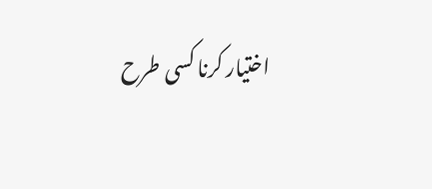اختیار کرنا کسی طرح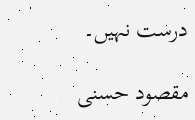درست نہیں۔

مقصود حسنی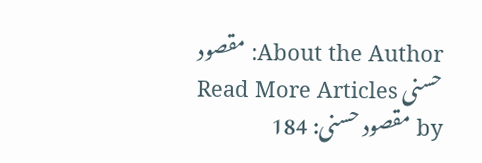About the Author: مقصود حسنی Read More Articles by مقصود حسنی: 184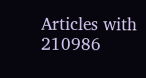Articles with 210986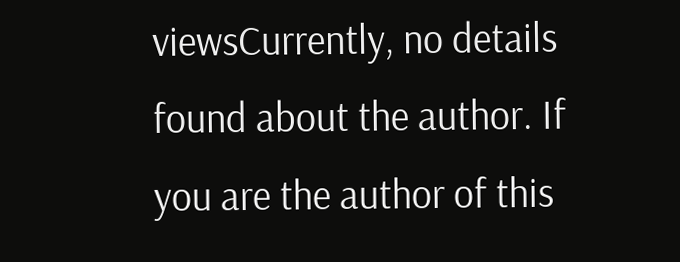viewsCurrently, no details found about the author. If you are the author of this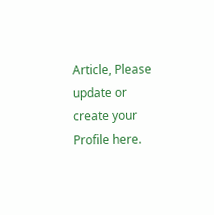Article, Please update or create your Profile here.